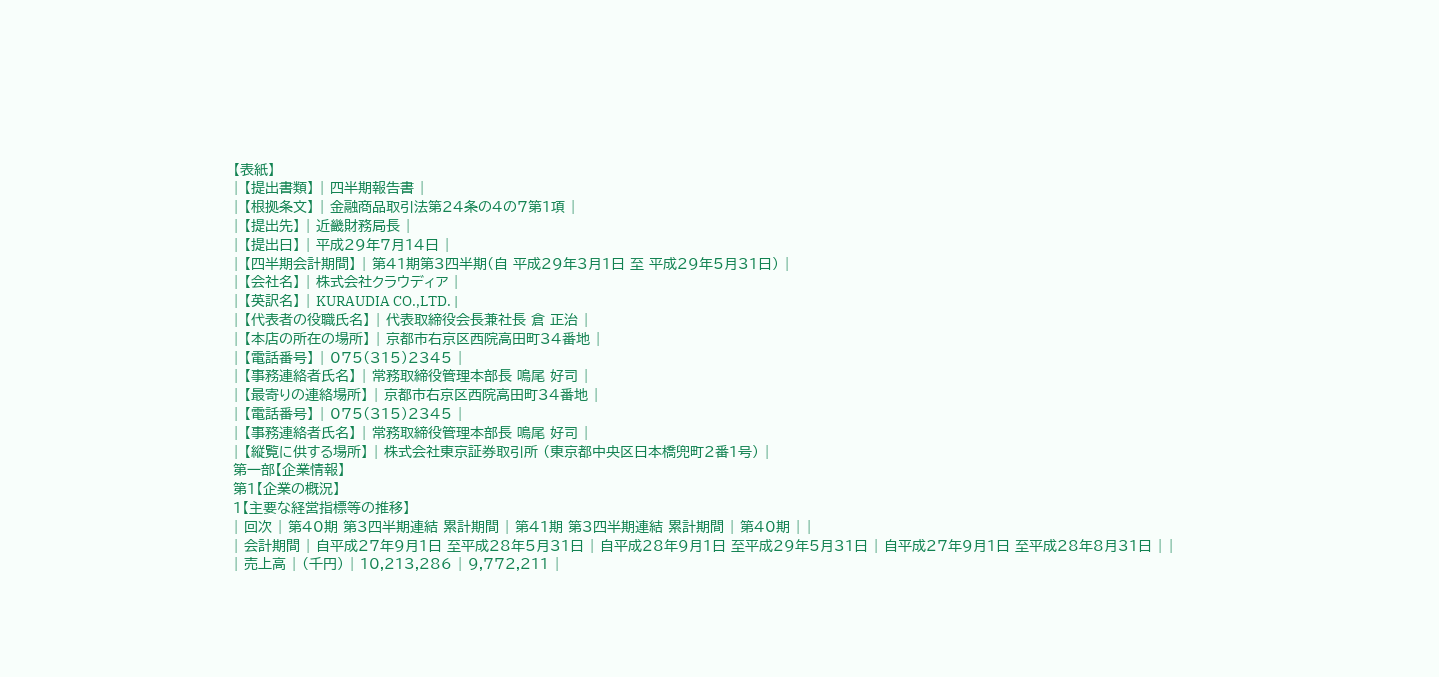【表紙】
| 【提出書類】 | 四半期報告書 |
| 【根拠条文】 | 金融商品取引法第24条の4の7第1項 |
| 【提出先】 | 近畿財務局長 |
| 【提出日】 | 平成29年7月14日 |
| 【四半期会計期間】 | 第41期第3四半期(自 平成29年3月1日 至 平成29年5月31日) |
| 【会社名】 | 株式会社クラウディア |
| 【英訳名】 | KURAUDIA CO.,LTD. |
| 【代表者の役職氏名】 | 代表取締役会長兼社長 倉 正治 |
| 【本店の所在の場所】 | 京都市右京区西院高田町34番地 |
| 【電話番号】 | 075(315)2345 |
| 【事務連絡者氏名】 | 常務取締役管理本部長 鳴尾 好司 |
| 【最寄りの連絡場所】 | 京都市右京区西院高田町34番地 |
| 【電話番号】 | 075(315)2345 |
| 【事務連絡者氏名】 | 常務取締役管理本部長 鳴尾 好司 |
| 【縦覧に供する場所】 | 株式会社東京証券取引所 (東京都中央区日本橋兜町2番1号) |
第一部【企業情報】
第1【企業の概況】
1【主要な経営指標等の推移】
| 回次 | 第40期 第3四半期連結 累計期間 | 第41期 第3四半期連結 累計期間 | 第40期 | |
| 会計期間 | 自平成27年9月1日 至平成28年5月31日 | 自平成28年9月1日 至平成29年5月31日 | 自平成27年9月1日 至平成28年8月31日 | |
| 売上高 | (千円) | 10,213,286 | 9,772,211 |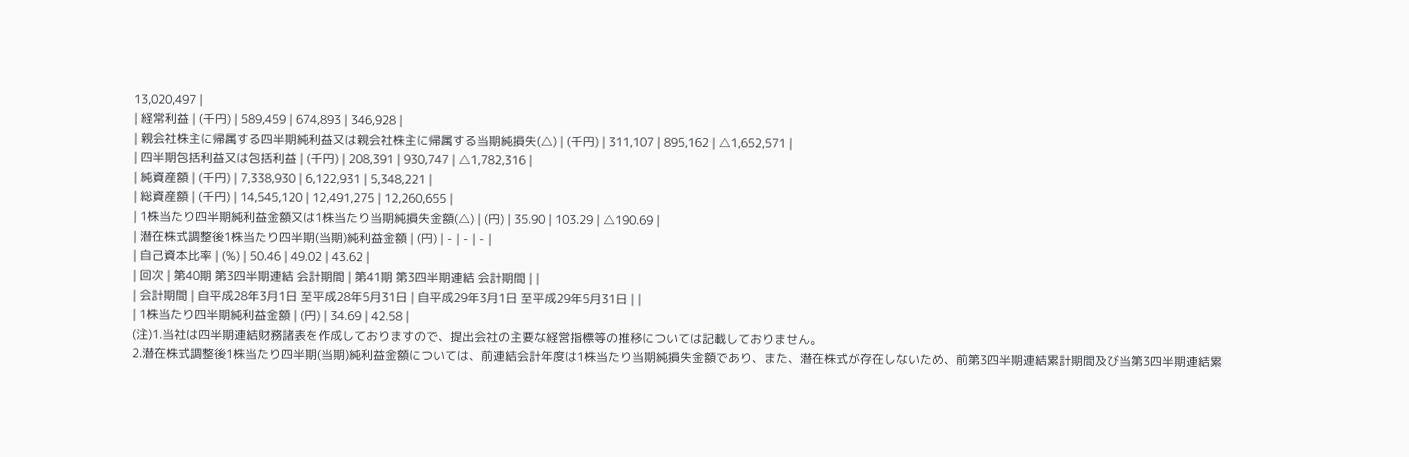13,020,497 |
| 経常利益 | (千円) | 589,459 | 674,893 | 346,928 |
| 親会社株主に帰属する四半期純利益又は親会社株主に帰属する当期純損失(△) | (千円) | 311,107 | 895,162 | △1,652,571 |
| 四半期包括利益又は包括利益 | (千円) | 208,391 | 930,747 | △1,782,316 |
| 純資産額 | (千円) | 7,338,930 | 6,122,931 | 5,348,221 |
| 総資産額 | (千円) | 14,545,120 | 12,491,275 | 12,260,655 |
| 1株当たり四半期純利益金額又は1株当たり当期純損失金額(△) | (円) | 35.90 | 103.29 | △190.69 |
| 潜在株式調整後1株当たり四半期(当期)純利益金額 | (円) | - | - | - |
| 自己資本比率 | (%) | 50.46 | 49.02 | 43.62 |
| 回次 | 第40期 第3四半期連結 会計期間 | 第41期 第3四半期連結 会計期間 | |
| 会計期間 | 自平成28年3月1日 至平成28年5月31日 | 自平成29年3月1日 至平成29年5月31日 | |
| 1株当たり四半期純利益金額 | (円) | 34.69 | 42.58 |
(注)1.当社は四半期連結財務諸表を作成しておりますので、提出会社の主要な経営指標等の推移については記載しておりません。
2.潜在株式調整後1株当たり四半期(当期)純利益金額については、前連結会計年度は1株当たり当期純損失金額であり、また、潜在株式が存在しないため、前第3四半期連結累計期間及び当第3四半期連結累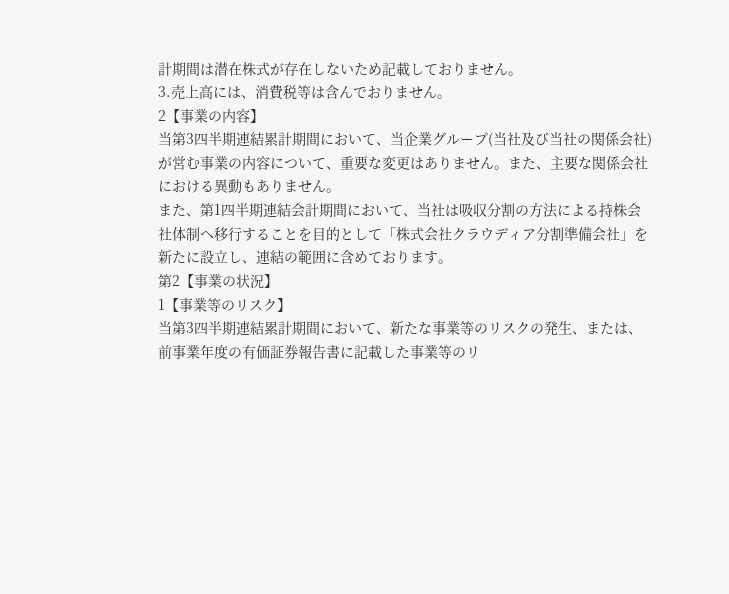計期間は潜在株式が存在しないため記載しておりません。
3.売上高には、消費税等は含んでおりません。
2【事業の内容】
当第3四半期連結累計期間において、当企業グループ(当社及び当社の関係会社)が営む事業の内容について、重要な変更はありません。また、主要な関係会社における異動もありません。
また、第1四半期連結会計期間において、当社は吸収分割の方法による持株会社体制へ移行することを目的として「株式会社クラウディア分割準備会社」を新たに設立し、連結の範囲に含めております。
第2【事業の状況】
1【事業等のリスク】
当第3四半期連結累計期間において、新たな事業等のリスクの発生、または、前事業年度の有価証券報告書に記載した事業等のリ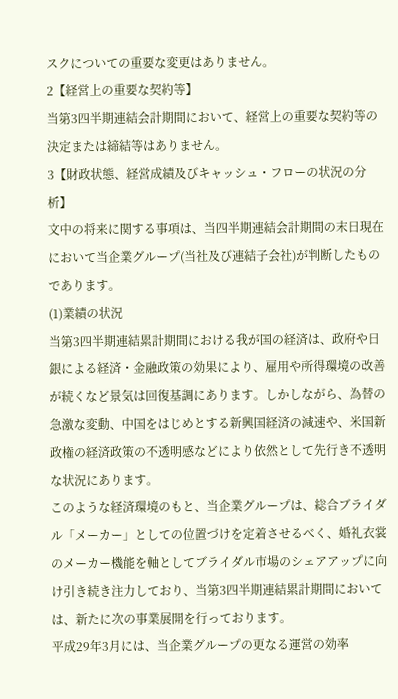スクについての重要な変更はありません。
2【経営上の重要な契約等】
当第3四半期連結会計期間において、経営上の重要な契約等の決定または締結等はありません。
3【財政状態、経営成績及びキャッシュ・フローの状況の分析】
文中の将来に関する事項は、当四半期連結会計期間の末日現在において当企業グループ(当社及び連結子会社)が判断したものであります。
(1)業績の状況
当第3四半期連結累計期間における我が国の経済は、政府や日銀による経済・金融政策の効果により、雇用や所得環境の改善が続くなど景気は回復基調にあります。しかしながら、為替の急激な変動、中国をはじめとする新興国経済の減速や、米国新政権の経済政策の不透明感などにより依然として先行き不透明な状況にあります。
このような経済環境のもと、当企業グループは、総合ブライダル「メーカー」としての位置づけを定着させるべく、婚礼衣裳のメーカー機能を軸としてブライダル市場のシェアアップに向け引き続き注力しており、当第3四半期連結累計期間においては、新たに次の事業展開を行っております。
平成29年3月には、当企業グループの更なる運営の効率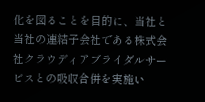化を図ることを目的に、当社と当社の連結子会社である株式会社クラウディアブライダルサービスとの吸収合併を実施い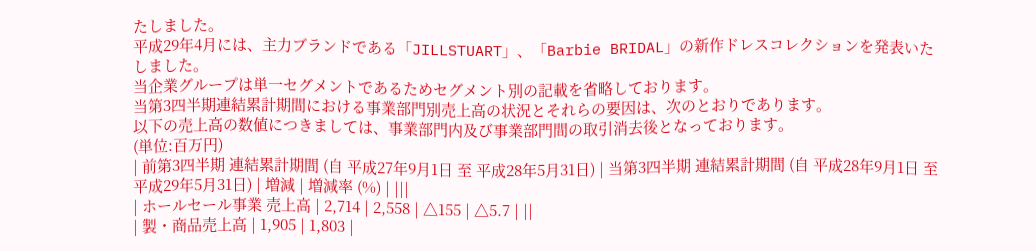たしました。
平成29年4月には、主力ブランドである「JILLSTUART」、「Barbie BRIDAL」の新作ドレスコレクションを発表いたしました。
当企業グループは単一セグメントであるためセグメント別の記載を省略しております。
当第3四半期連結累計期間における事業部門別売上高の状況とそれらの要因は、次のとおりであります。
以下の売上高の数値につきましては、事業部門内及び事業部門間の取引消去後となっております。
(単位:百万円)
| 前第3四半期 連結累計期間 (自 平成27年9月1日 至 平成28年5月31日) | 当第3四半期 連結累計期間 (自 平成28年9月1日 至 平成29年5月31日) | 増減 | 増減率 (%) | |||
| ホールセール事業 売上高 | 2,714 | 2,558 | △155 | △5.7 | ||
| 製・商品売上高 | 1,905 | 1,803 |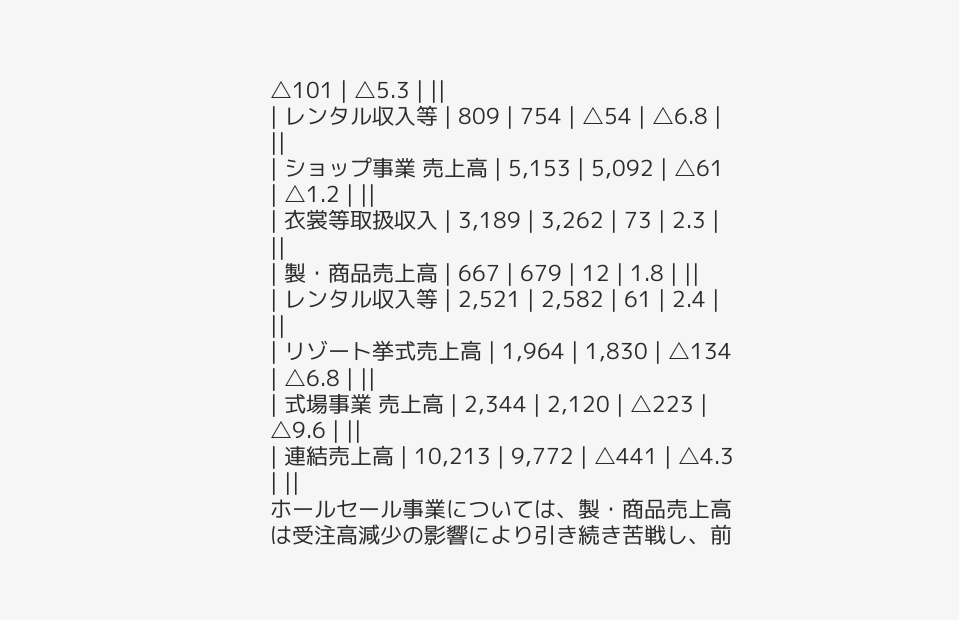△101 | △5.3 | ||
| レンタル収入等 | 809 | 754 | △54 | △6.8 | ||
| ショップ事業 売上高 | 5,153 | 5,092 | △61 | △1.2 | ||
| 衣裳等取扱収入 | 3,189 | 3,262 | 73 | 2.3 | ||
| 製・商品売上高 | 667 | 679 | 12 | 1.8 | ||
| レンタル収入等 | 2,521 | 2,582 | 61 | 2.4 | ||
| リゾート挙式売上高 | 1,964 | 1,830 | △134 | △6.8 | ||
| 式場事業 売上高 | 2,344 | 2,120 | △223 | △9.6 | ||
| 連結売上高 | 10,213 | 9,772 | △441 | △4.3 | ||
ホールセール事業については、製・商品売上高は受注高減少の影響により引き続き苦戦し、前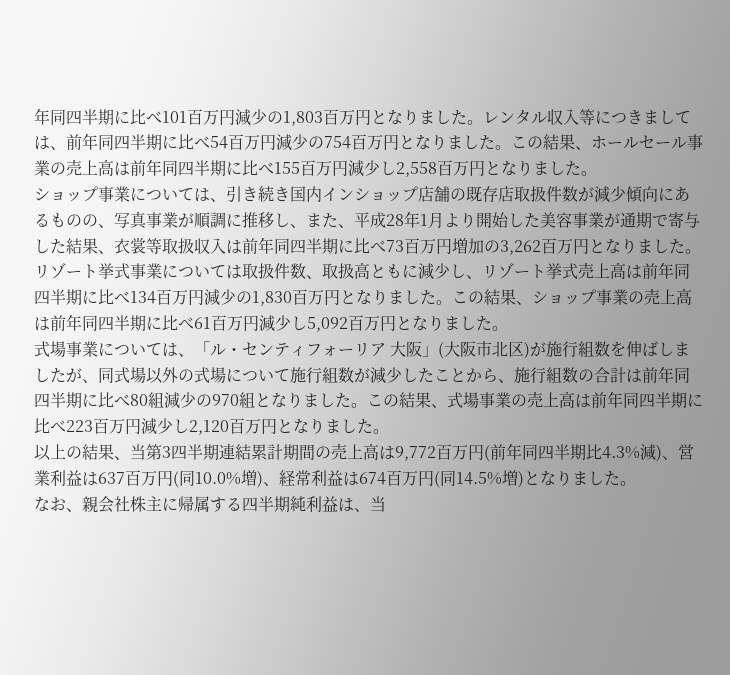年同四半期に比べ101百万円減少の1,803百万円となりました。レンタル収入等につきましては、前年同四半期に比べ54百万円減少の754百万円となりました。この結果、ホールセール事業の売上高は前年同四半期に比べ155百万円減少し2,558百万円となりました。
ショップ事業については、引き続き国内インショップ店舗の既存店取扱件数が減少傾向にあるものの、写真事業が順調に推移し、また、平成28年1月より開始した美容事業が通期で寄与した結果、衣裳等取扱収入は前年同四半期に比べ73百万円増加の3,262百万円となりました。リゾート挙式事業については取扱件数、取扱高ともに減少し、リゾート挙式売上高は前年同四半期に比べ134百万円減少の1,830百万円となりました。この結果、ショップ事業の売上高は前年同四半期に比べ61百万円減少し5,092百万円となりました。
式場事業については、「ル・センティフォーリア 大阪」(大阪市北区)が施行組数を伸ばしましたが、同式場以外の式場について施行組数が減少したことから、施行組数の合計は前年同四半期に比べ80組減少の970組となりました。この結果、式場事業の売上高は前年同四半期に比べ223百万円減少し2,120百万円となりました。
以上の結果、当第3四半期連結累計期間の売上高は9,772百万円(前年同四半期比4.3%減)、営業利益は637百万円(同10.0%増)、経常利益は674百万円(同14.5%増)となりました。
なお、親会社株主に帰属する四半期純利益は、当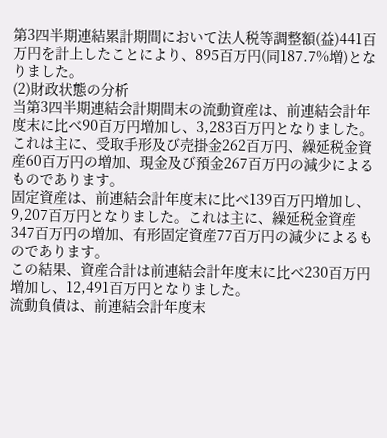第3四半期連結累計期間において法人税等調整額(益)441百万円を計上したことにより、895百万円(同187.7%増)となりました。
(2)財政状態の分析
当第3四半期連結会計期間末の流動資産は、前連結会計年度末に比べ90百万円増加し、3,283百万円となりました。これは主に、受取手形及び売掛金262百万円、繰延税金資産60百万円の増加、現金及び預金267百万円の減少によるものであります。
固定資産は、前連結会計年度末に比べ139百万円増加し、9,207百万円となりました。これは主に、繰延税金資産347百万円の増加、有形固定資産77百万円の減少によるものであります。
この結果、資産合計は前連結会計年度末に比べ230百万円増加し、12,491百万円となりました。
流動負債は、前連結会計年度末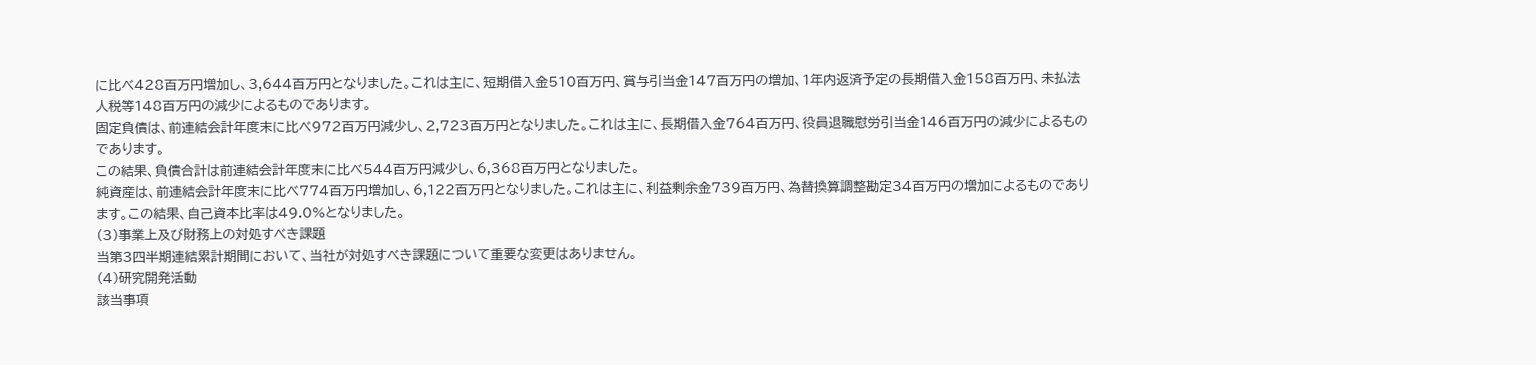に比べ428百万円増加し、3,644百万円となりました。これは主に、短期借入金510百万円、賞与引当金147百万円の増加、1年内返済予定の長期借入金158百万円、未払法人税等148百万円の減少によるものであります。
固定負債は、前連結会計年度末に比べ972百万円減少し、2,723百万円となりました。これは主に、長期借入金764百万円、役員退職慰労引当金146百万円の減少によるものであります。
この結果、負債合計は前連結会計年度末に比べ544百万円減少し、6,368百万円となりました。
純資産は、前連結会計年度末に比べ774百万円増加し、6,122百万円となりました。これは主に、利益剰余金739百万円、為替換算調整勘定34百万円の増加によるものであります。この結果、自己資本比率は49.0%となりました。
(3)事業上及び財務上の対処すべき課題
当第3四半期連結累計期間において、当社が対処すべき課題について重要な変更はありません。
(4)研究開発活動
該当事項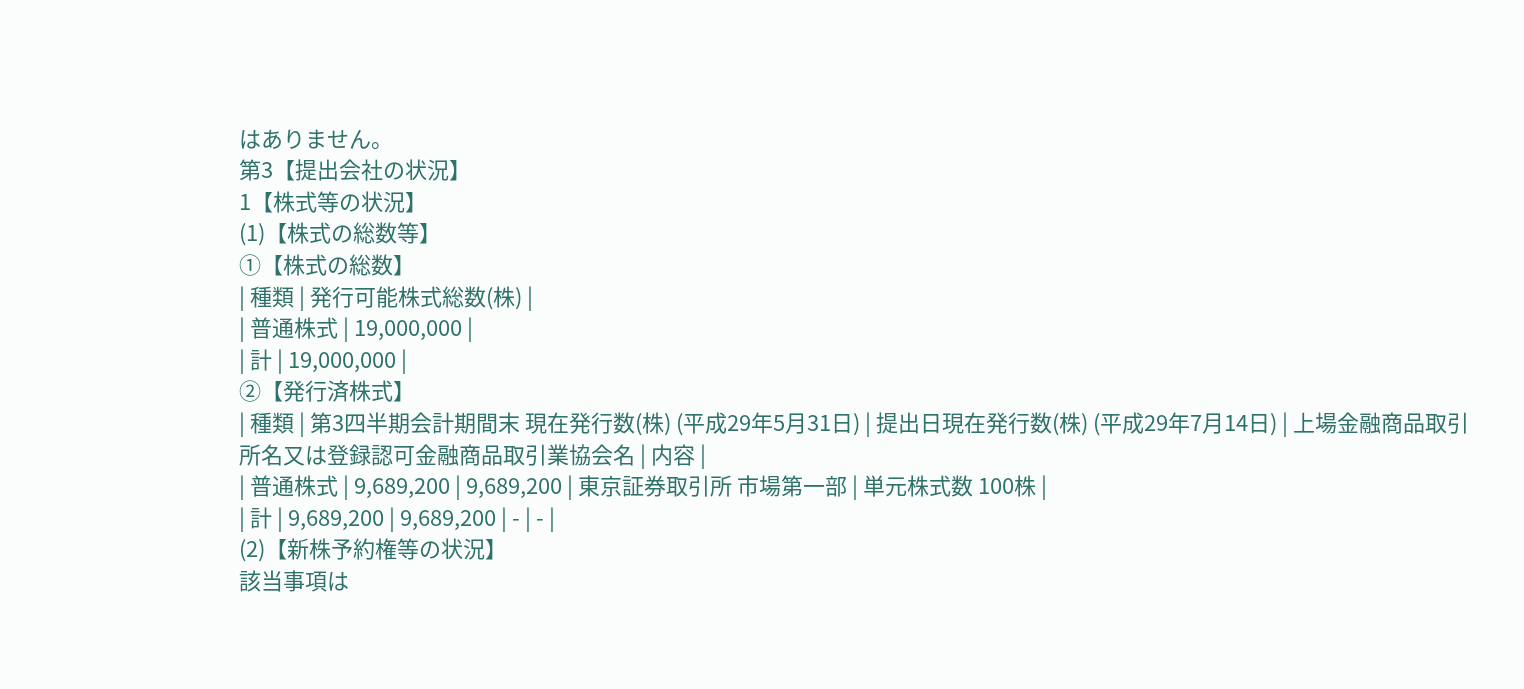はありません。
第3【提出会社の状況】
1【株式等の状況】
(1)【株式の総数等】
①【株式の総数】
| 種類 | 発行可能株式総数(株) |
| 普通株式 | 19,000,000 |
| 計 | 19,000,000 |
②【発行済株式】
| 種類 | 第3四半期会計期間末 現在発行数(株) (平成29年5月31日) | 提出日現在発行数(株) (平成29年7月14日) | 上場金融商品取引所名又は登録認可金融商品取引業協会名 | 内容 |
| 普通株式 | 9,689,200 | 9,689,200 | 東京証券取引所 市場第一部 | 単元株式数 100株 |
| 計 | 9,689,200 | 9,689,200 | - | - |
(2)【新株予約権等の状況】
該当事項は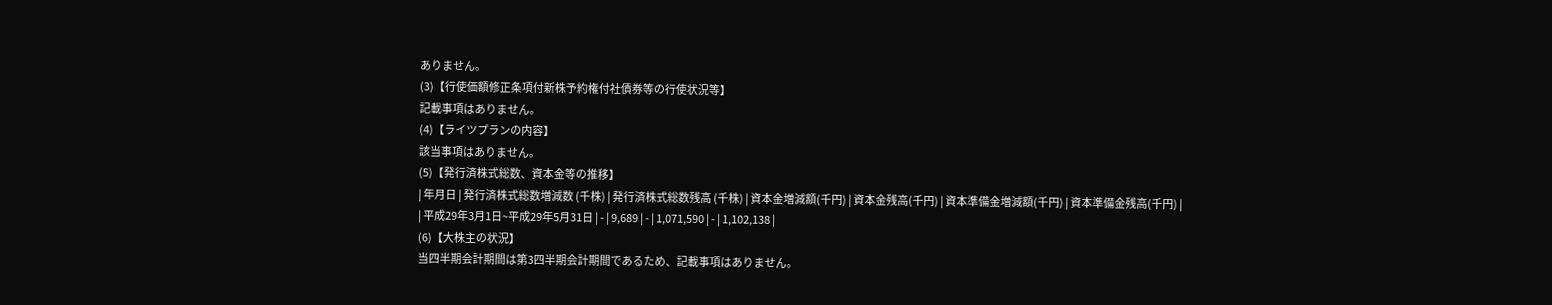ありません。
(3)【行使価額修正条項付新株予約権付社債券等の行使状況等】
記載事項はありません。
(4)【ライツプランの内容】
該当事項はありません。
(5)【発行済株式総数、資本金等の推移】
| 年月日 | 発行済株式総数増減数 (千株) | 発行済株式総数残高 (千株) | 資本金増減額(千円) | 資本金残高(千円) | 資本準備金増減額(千円) | 資本準備金残高(千円) |
| 平成29年3月1日~平成29年5月31日 | - | 9,689 | - | 1,071,590 | - | 1,102,138 |
(6)【大株主の状況】
当四半期会計期間は第3四半期会計期間であるため、記載事項はありません。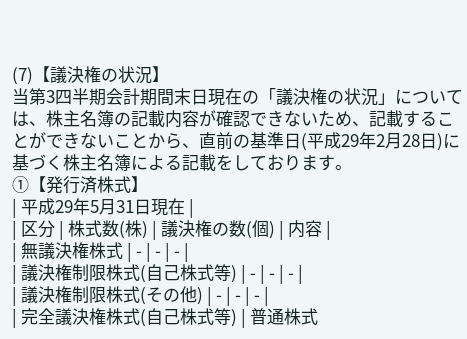(7)【議決権の状況】
当第3四半期会計期間末日現在の「議決権の状況」については、株主名簿の記載内容が確認できないため、記載することができないことから、直前の基準日(平成29年2月28日)に基づく株主名簿による記載をしております。
①【発行済株式】
| 平成29年5月31日現在 |
| 区分 | 株式数(株) | 議決権の数(個) | 内容 |
| 無議決権株式 | - | - | - |
| 議決権制限株式(自己株式等) | - | - | - |
| 議決権制限株式(その他) | - | - | - |
| 完全議決権株式(自己株式等) | 普通株式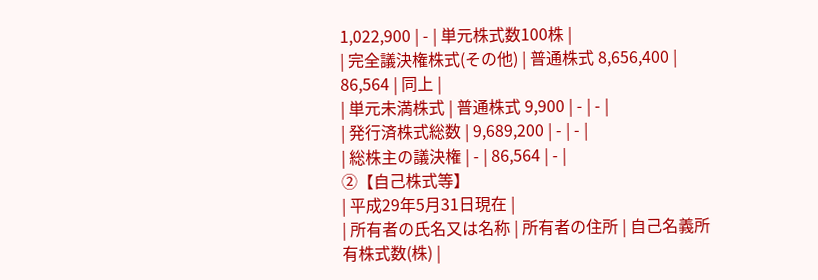1,022,900 | - | 単元株式数100株 |
| 完全議決権株式(その他) | 普通株式 8,656,400 | 86,564 | 同上 |
| 単元未満株式 | 普通株式 9,900 | - | - |
| 発行済株式総数 | 9,689,200 | - | - |
| 総株主の議決権 | - | 86,564 | - |
②【自己株式等】
| 平成29年5月31日現在 |
| 所有者の氏名又は名称 | 所有者の住所 | 自己名義所有株式数(株) |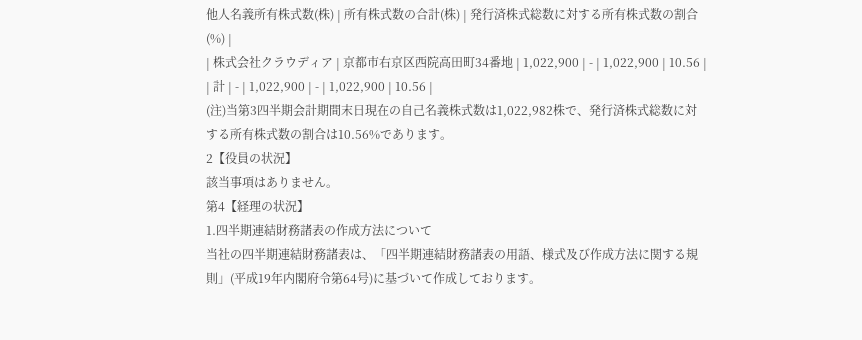他人名義所有株式数(株) | 所有株式数の合計(株) | 発行済株式総数に対する所有株式数の割合(%) |
| 株式会社クラウディア | 京都市右京区西院高田町34番地 | 1,022,900 | - | 1,022,900 | 10.56 |
| 計 | - | 1,022,900 | - | 1,022,900 | 10.56 |
(注)当第3四半期会計期間末日現在の自己名義株式数は1,022,982株で、発行済株式総数に対する所有株式数の割合は10.56%であります。
2【役員の状況】
該当事項はありません。
第4【経理の状況】
1.四半期連結財務諸表の作成方法について
当社の四半期連結財務諸表は、「四半期連結財務諸表の用語、様式及び作成方法に関する規則」(平成19年内閣府令第64号)に基づいて作成しております。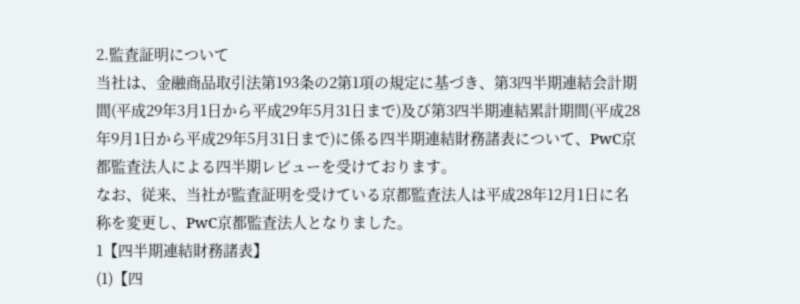2.監査証明について
当社は、金融商品取引法第193条の2第1項の規定に基づき、第3四半期連結会計期間(平成29年3月1日から平成29年5月31日まで)及び第3四半期連結累計期間(平成28年9月1日から平成29年5月31日まで)に係る四半期連結財務諸表について、PwC京都監査法人による四半期レビューを受けております。
なお、従来、当社が監査証明を受けている京都監査法人は平成28年12月1日に名称を変更し、PwC京都監査法人となりました。
1【四半期連結財務諸表】
(1)【四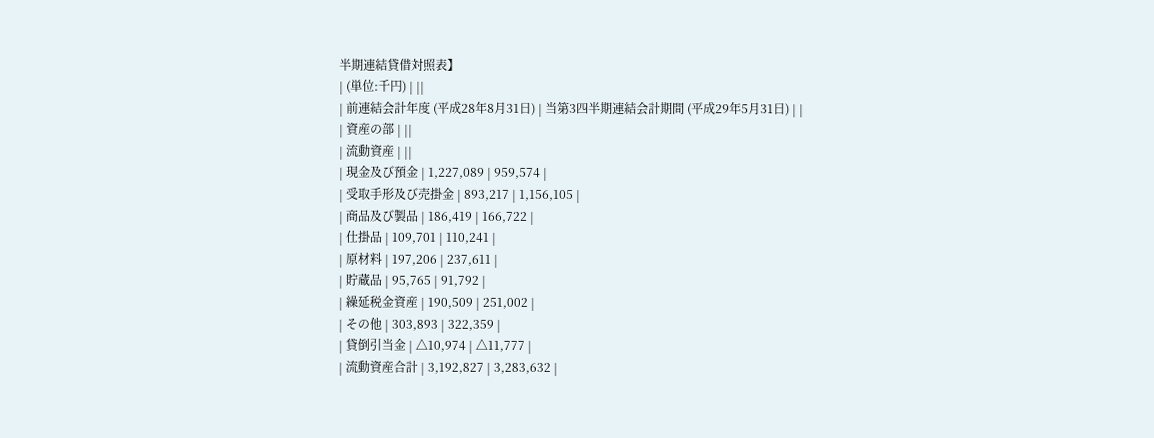半期連結貸借対照表】
| (単位:千円) | ||
| 前連結会計年度 (平成28年8月31日) | 当第3四半期連結会計期間 (平成29年5月31日) | |
| 資産の部 | ||
| 流動資産 | ||
| 現金及び預金 | 1,227,089 | 959,574 |
| 受取手形及び売掛金 | 893,217 | 1,156,105 |
| 商品及び製品 | 186,419 | 166,722 |
| 仕掛品 | 109,701 | 110,241 |
| 原材料 | 197,206 | 237,611 |
| 貯蔵品 | 95,765 | 91,792 |
| 繰延税金資産 | 190,509 | 251,002 |
| その他 | 303,893 | 322,359 |
| 貸倒引当金 | △10,974 | △11,777 |
| 流動資産合計 | 3,192,827 | 3,283,632 |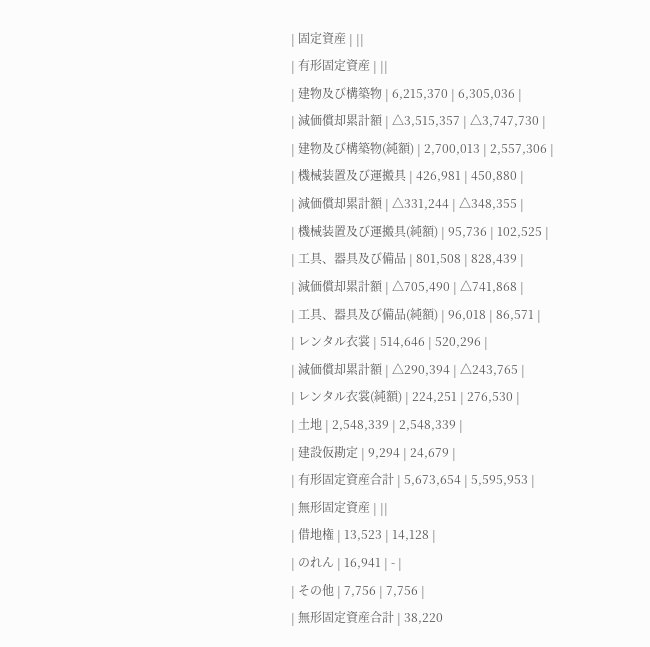| 固定資産 | ||
| 有形固定資産 | ||
| 建物及び構築物 | 6,215,370 | 6,305,036 |
| 減価償却累計額 | △3,515,357 | △3,747,730 |
| 建物及び構築物(純額) | 2,700,013 | 2,557,306 |
| 機械装置及び運搬具 | 426,981 | 450,880 |
| 減価償却累計額 | △331,244 | △348,355 |
| 機械装置及び運搬具(純額) | 95,736 | 102,525 |
| 工具、器具及び備品 | 801,508 | 828,439 |
| 減価償却累計額 | △705,490 | △741,868 |
| 工具、器具及び備品(純額) | 96,018 | 86,571 |
| レンタル衣裳 | 514,646 | 520,296 |
| 減価償却累計額 | △290,394 | △243,765 |
| レンタル衣裳(純額) | 224,251 | 276,530 |
| 土地 | 2,548,339 | 2,548,339 |
| 建設仮勘定 | 9,294 | 24,679 |
| 有形固定資産合計 | 5,673,654 | 5,595,953 |
| 無形固定資産 | ||
| 借地権 | 13,523 | 14,128 |
| のれん | 16,941 | - |
| その他 | 7,756 | 7,756 |
| 無形固定資産合計 | 38,220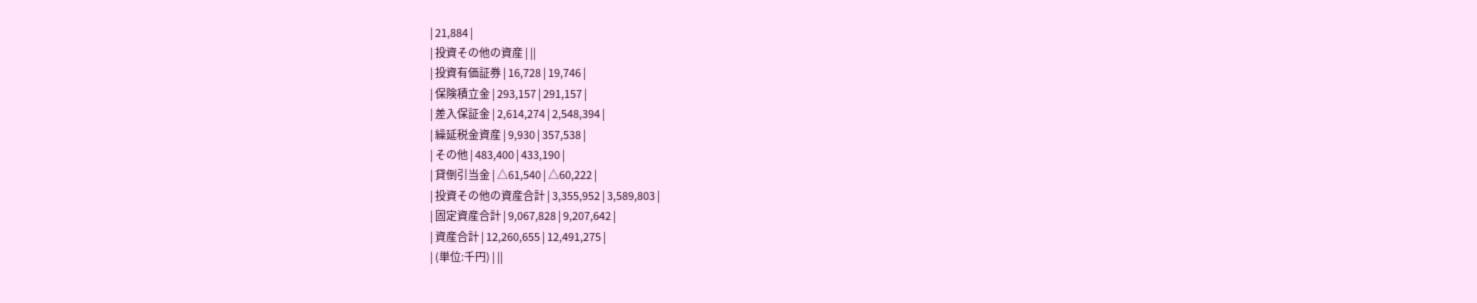| 21,884 |
| 投資その他の資産 | ||
| 投資有価証券 | 16,728 | 19,746 |
| 保険積立金 | 293,157 | 291,157 |
| 差入保証金 | 2,614,274 | 2,548,394 |
| 繰延税金資産 | 9,930 | 357,538 |
| その他 | 483,400 | 433,190 |
| 貸倒引当金 | △61,540 | △60,222 |
| 投資その他の資産合計 | 3,355,952 | 3,589,803 |
| 固定資産合計 | 9,067,828 | 9,207,642 |
| 資産合計 | 12,260,655 | 12,491,275 |
| (単位:千円) | ||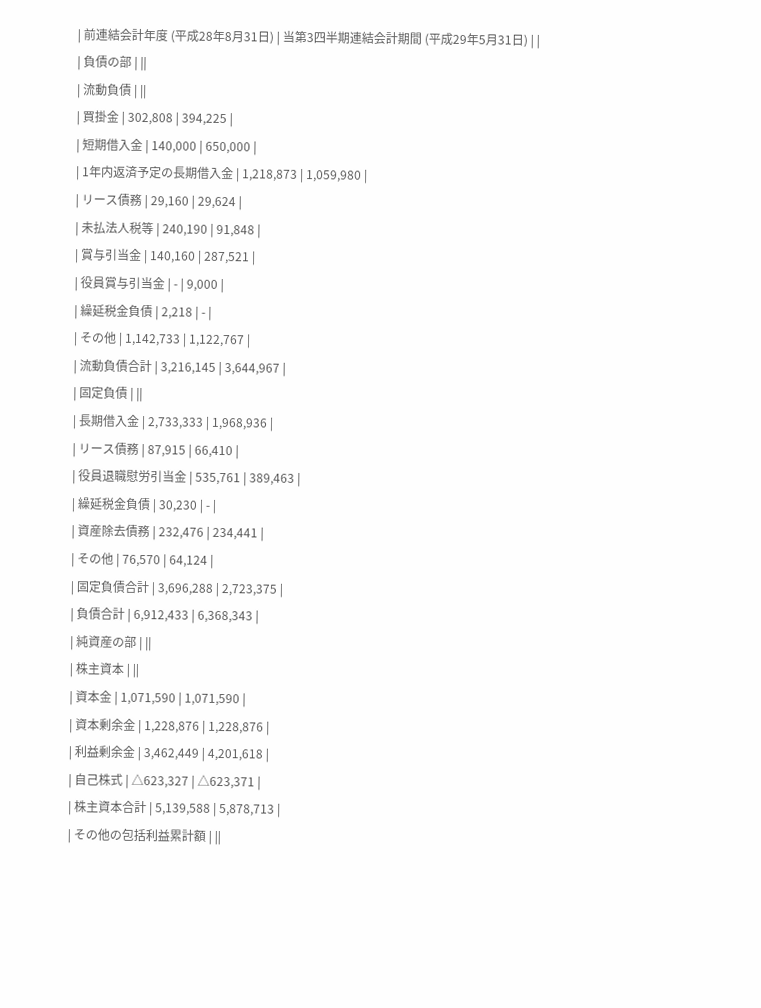| 前連結会計年度 (平成28年8月31日) | 当第3四半期連結会計期間 (平成29年5月31日) | |
| 負債の部 | ||
| 流動負債 | ||
| 買掛金 | 302,808 | 394,225 |
| 短期借入金 | 140,000 | 650,000 |
| 1年内返済予定の長期借入金 | 1,218,873 | 1,059,980 |
| リース債務 | 29,160 | 29,624 |
| 未払法人税等 | 240,190 | 91,848 |
| 賞与引当金 | 140,160 | 287,521 |
| 役員賞与引当金 | - | 9,000 |
| 繰延税金負債 | 2,218 | - |
| その他 | 1,142,733 | 1,122,767 |
| 流動負債合計 | 3,216,145 | 3,644,967 |
| 固定負債 | ||
| 長期借入金 | 2,733,333 | 1,968,936 |
| リース債務 | 87,915 | 66,410 |
| 役員退職慰労引当金 | 535,761 | 389,463 |
| 繰延税金負債 | 30,230 | - |
| 資産除去債務 | 232,476 | 234,441 |
| その他 | 76,570 | 64,124 |
| 固定負債合計 | 3,696,288 | 2,723,375 |
| 負債合計 | 6,912,433 | 6,368,343 |
| 純資産の部 | ||
| 株主資本 | ||
| 資本金 | 1,071,590 | 1,071,590 |
| 資本剰余金 | 1,228,876 | 1,228,876 |
| 利益剰余金 | 3,462,449 | 4,201,618 |
| 自己株式 | △623,327 | △623,371 |
| 株主資本合計 | 5,139,588 | 5,878,713 |
| その他の包括利益累計額 | ||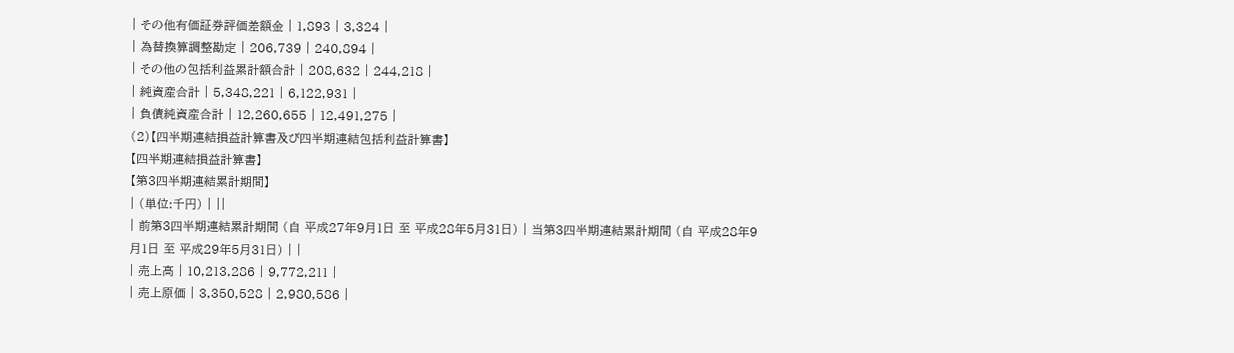| その他有価証券評価差額金 | 1,893 | 3,324 |
| 為替換算調整勘定 | 206,739 | 240,894 |
| その他の包括利益累計額合計 | 208,632 | 244,218 |
| 純資産合計 | 5,348,221 | 6,122,931 |
| 負債純資産合計 | 12,260,655 | 12,491,275 |
(2)【四半期連結損益計算書及び四半期連結包括利益計算書】
【四半期連結損益計算書】
【第3四半期連結累計期間】
| (単位:千円) | ||
| 前第3四半期連結累計期間 (自 平成27年9月1日 至 平成28年5月31日) | 当第3四半期連結累計期間 (自 平成28年9月1日 至 平成29年5月31日) | |
| 売上高 | 10,213,286 | 9,772,211 |
| 売上原価 | 3,350,528 | 2,980,586 |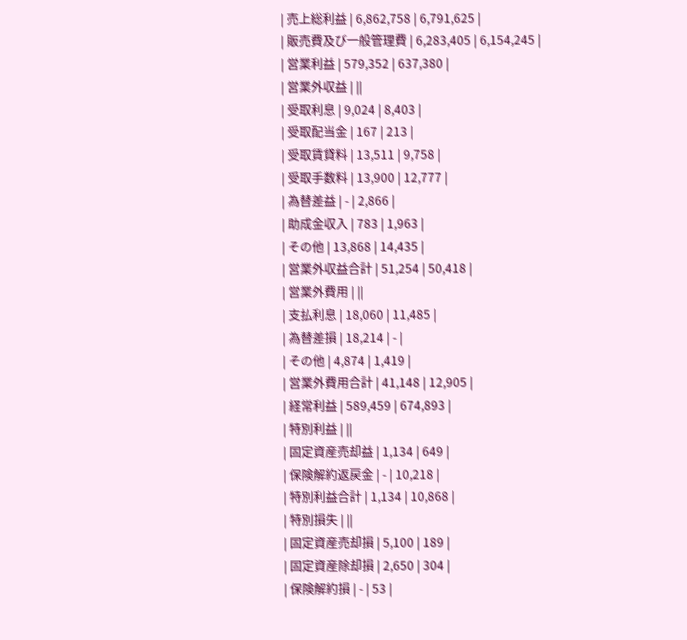| 売上総利益 | 6,862,758 | 6,791,625 |
| 販売費及び一般管理費 | 6,283,405 | 6,154,245 |
| 営業利益 | 579,352 | 637,380 |
| 営業外収益 | ||
| 受取利息 | 9,024 | 8,403 |
| 受取配当金 | 167 | 213 |
| 受取賃貸料 | 13,511 | 9,758 |
| 受取手数料 | 13,900 | 12,777 |
| 為替差益 | - | 2,866 |
| 助成金収入 | 783 | 1,963 |
| その他 | 13,868 | 14,435 |
| 営業外収益合計 | 51,254 | 50,418 |
| 営業外費用 | ||
| 支払利息 | 18,060 | 11,485 |
| 為替差損 | 18,214 | - |
| その他 | 4,874 | 1,419 |
| 営業外費用合計 | 41,148 | 12,905 |
| 経常利益 | 589,459 | 674,893 |
| 特別利益 | ||
| 固定資産売却益 | 1,134 | 649 |
| 保険解約返戻金 | - | 10,218 |
| 特別利益合計 | 1,134 | 10,868 |
| 特別損失 | ||
| 固定資産売却損 | 5,100 | 189 |
| 固定資産除却損 | 2,650 | 304 |
| 保険解約損 | - | 53 |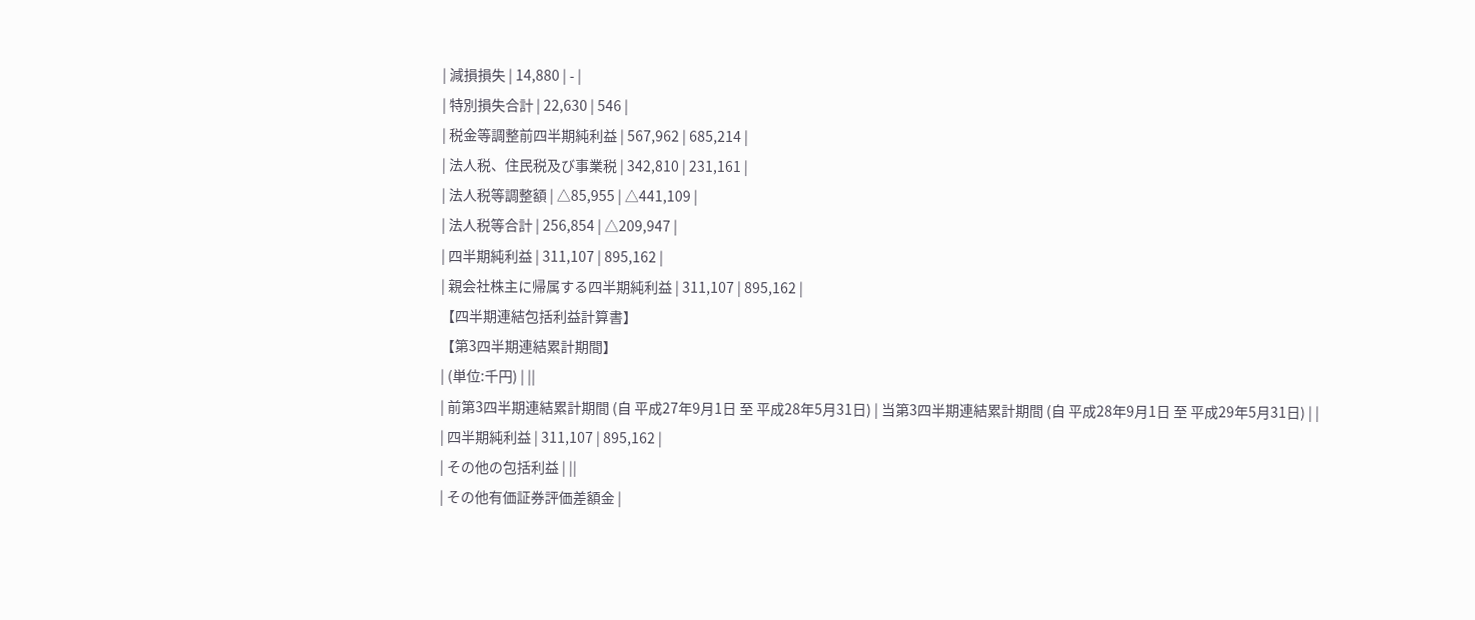| 減損損失 | 14,880 | - |
| 特別損失合計 | 22,630 | 546 |
| 税金等調整前四半期純利益 | 567,962 | 685,214 |
| 法人税、住民税及び事業税 | 342,810 | 231,161 |
| 法人税等調整額 | △85,955 | △441,109 |
| 法人税等合計 | 256,854 | △209,947 |
| 四半期純利益 | 311,107 | 895,162 |
| 親会社株主に帰属する四半期純利益 | 311,107 | 895,162 |
【四半期連結包括利益計算書】
【第3四半期連結累計期間】
| (単位:千円) | ||
| 前第3四半期連結累計期間 (自 平成27年9月1日 至 平成28年5月31日) | 当第3四半期連結累計期間 (自 平成28年9月1日 至 平成29年5月31日) | |
| 四半期純利益 | 311,107 | 895,162 |
| その他の包括利益 | ||
| その他有価証券評価差額金 |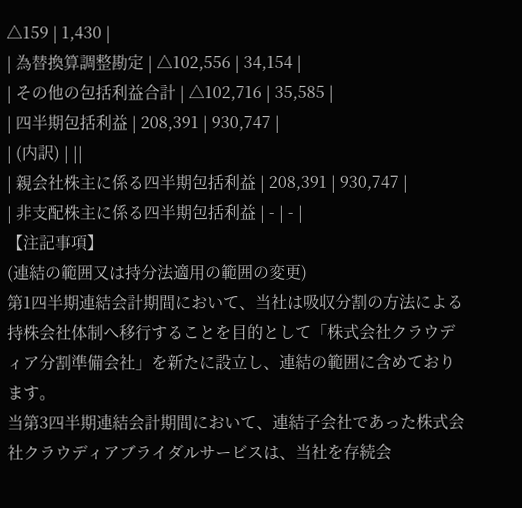△159 | 1,430 |
| 為替換算調整勘定 | △102,556 | 34,154 |
| その他の包括利益合計 | △102,716 | 35,585 |
| 四半期包括利益 | 208,391 | 930,747 |
| (内訳) | ||
| 親会社株主に係る四半期包括利益 | 208,391 | 930,747 |
| 非支配株主に係る四半期包括利益 | - | - |
【注記事項】
(連結の範囲又は持分法適用の範囲の変更)
第1四半期連結会計期間において、当社は吸収分割の方法による持株会社体制へ移行することを目的として「株式会社クラウディア分割準備会社」を新たに設立し、連結の範囲に含めております。
当第3四半期連結会計期間において、連結子会社であった株式会社クラウディアブライダルサービスは、当社を存続会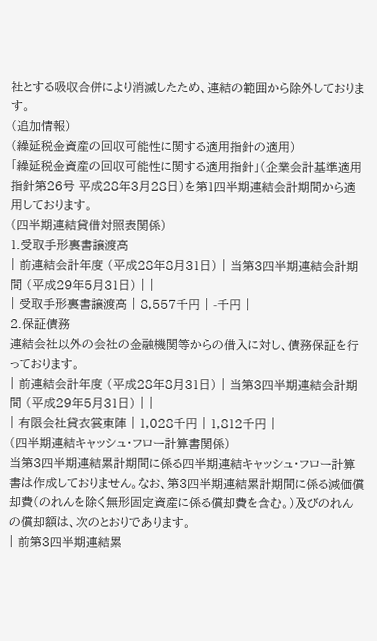社とする吸収合併により消滅したため、連結の範囲から除外しております。
(追加情報)
(繰延税金資産の回収可能性に関する適用指針の適用)
「繰延税金資産の回収可能性に関する適用指針」(企業会計基準適用指針第26号 平成28年3月28日)を第1四半期連結会計期間から適用しております。
(四半期連結貸借対照表関係)
1.受取手形裏書譲渡高
| 前連結会計年度 (平成28年8月31日) | 当第3四半期連結会計期間 (平成29年5月31日) | |
| 受取手形裏書譲渡高 | 8,557千円 | -千円 |
2.保証債務
連結会社以外の会社の金融機関等からの借入に対し、債務保証を行っております。
| 前連結会計年度 (平成28年8月31日) | 当第3四半期連結会計期間 (平成29年5月31日) | |
| 有限会社貸衣裳東陣 | 1,028千円 | 1,812千円 |
(四半期連結キャッシュ・フロー計算書関係)
当第3四半期連結累計期間に係る四半期連結キャッシュ・フロー計算書は作成しておりません。なお、第3四半期連結累計期間に係る減価償却費(のれんを除く無形固定資産に係る償却費を含む。)及びのれんの償却額は、次のとおりであります。
| 前第3四半期連結累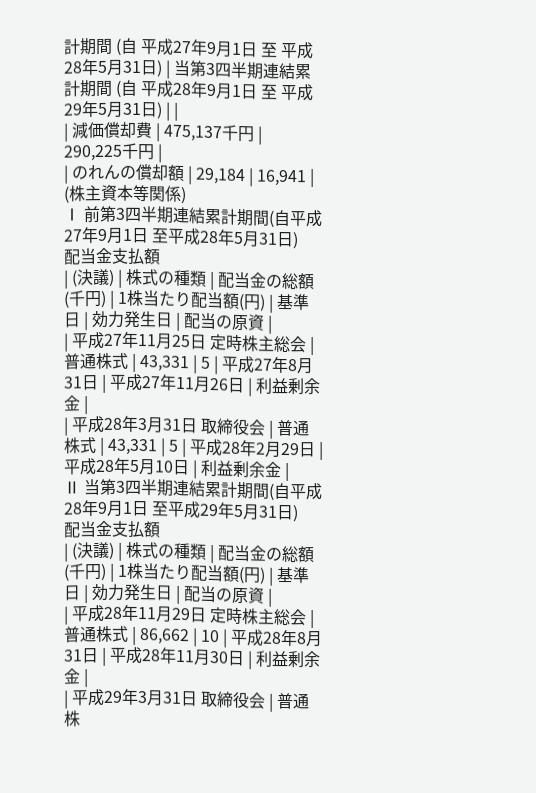計期間 (自 平成27年9月1日 至 平成28年5月31日) | 当第3四半期連結累計期間 (自 平成28年9月1日 至 平成29年5月31日) | |
| 減価償却費 | 475,137千円 | 290,225千円 |
| のれんの償却額 | 29,184 | 16,941 |
(株主資本等関係)
Ⅰ 前第3四半期連結累計期間(自平成27年9月1日 至平成28年5月31日)
配当金支払額
| (決議) | 株式の種類 | 配当金の総額 (千円) | 1株当たり配当額(円) | 基準日 | 効力発生日 | 配当の原資 |
| 平成27年11月25日 定時株主総会 | 普通株式 | 43,331 | 5 | 平成27年8月31日 | 平成27年11月26日 | 利益剰余金 |
| 平成28年3月31日 取締役会 | 普通株式 | 43,331 | 5 | 平成28年2月29日 | 平成28年5月10日 | 利益剰余金 |
Ⅱ 当第3四半期連結累計期間(自平成28年9月1日 至平成29年5月31日)
配当金支払額
| (決議) | 株式の種類 | 配当金の総額 (千円) | 1株当たり配当額(円) | 基準日 | 効力発生日 | 配当の原資 |
| 平成28年11月29日 定時株主総会 | 普通株式 | 86,662 | 10 | 平成28年8月31日 | 平成28年11月30日 | 利益剰余金 |
| 平成29年3月31日 取締役会 | 普通株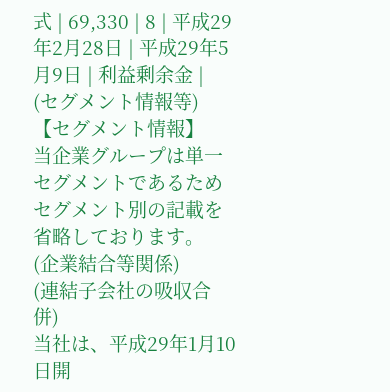式 | 69,330 | 8 | 平成29年2月28日 | 平成29年5月9日 | 利益剰余金 |
(セグメント情報等)
【セグメント情報】
当企業グループは単一セグメントであるためセグメント別の記載を省略しております。
(企業結合等関係)
(連結子会社の吸収合併)
当社は、平成29年1月10日開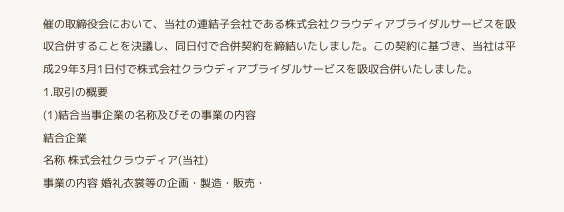催の取締役会において、当社の連結子会社である株式会社クラウディアブライダルサービスを吸収合併することを決議し、同日付で合併契約を締結いたしました。この契約に基づき、当社は平成29年3月1日付で株式会社クラウディアブライダルサービスを吸収合併いたしました。
1.取引の概要
(1)結合当事企業の名称及びその事業の内容
結合企業
名称 株式会社クラウディア(当社)
事業の内容 婚礼衣裳等の企画・製造・販売・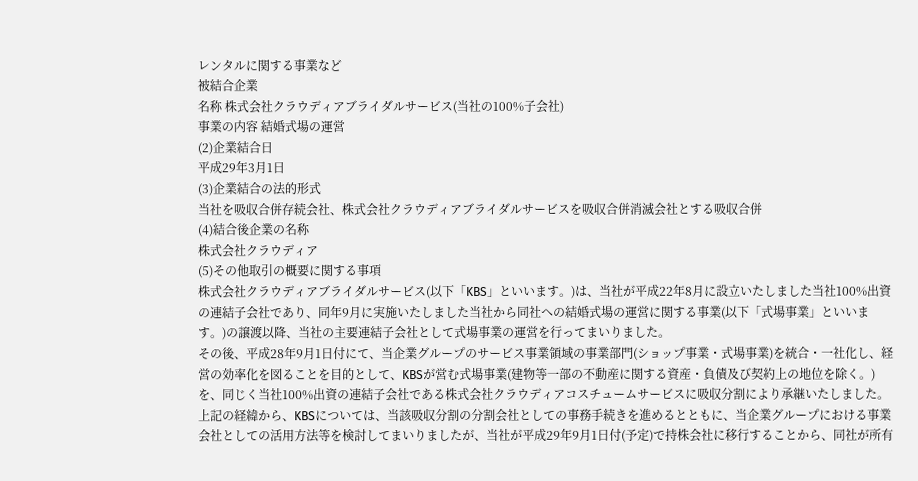レンタルに関する事業など
被結合企業
名称 株式会社クラウディアブライダルサービス(当社の100%子会社)
事業の内容 結婚式場の運営
(2)企業結合日
平成29年3月1日
(3)企業結合の法的形式
当社を吸収合併存続会社、株式会社クラウディアブライダルサービスを吸収合併消滅会社とする吸収合併
(4)結合後企業の名称
株式会社クラウディア
(5)その他取引の概要に関する事項
株式会社クラウディアブライダルサービス(以下「KBS」といいます。)は、当社が平成22年8月に設立いたしました当社100%出資の連結子会社であり、同年9月に実施いたしました当社から同社への結婚式場の運営に関する事業(以下「式場事業」といいます。)の譲渡以降、当社の主要連結子会社として式場事業の運営を行ってまいりました。
その後、平成28年9月1日付にて、当企業グループのサービス事業領域の事業部門(ショップ事業・式場事業)を統合・一社化し、経営の効率化を図ることを目的として、KBSが営む式場事業(建物等一部の不動産に関する資産・負債及び契約上の地位を除く。)を、同じく当社100%出資の連結子会社である株式会社クラウディアコスチュームサービスに吸収分割により承継いたしました。
上記の経緯から、KBSについては、当該吸収分割の分割会社としての事務手続きを進めるとともに、当企業グループにおける事業会社としての活用方法等を検討してまいりましたが、当社が平成29年9月1日付(予定)で持株会社に移行することから、同社が所有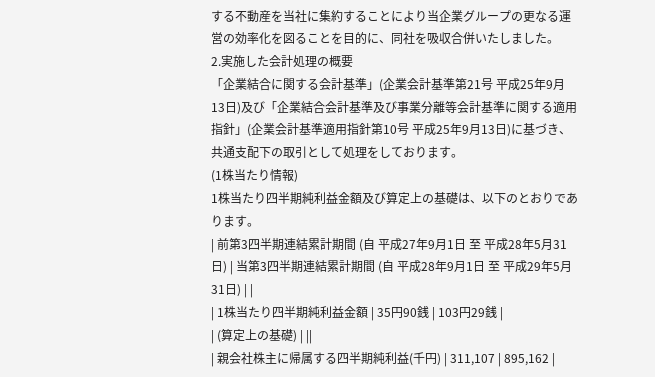する不動産を当社に集約することにより当企業グループの更なる運営の効率化を図ることを目的に、同社を吸収合併いたしました。
2.実施した会計処理の概要
「企業結合に関する会計基準」(企業会計基準第21号 平成25年9月13日)及び「企業結合会計基準及び事業分離等会計基準に関する適用指針」(企業会計基準適用指針第10号 平成25年9月13日)に基づき、共通支配下の取引として処理をしております。
(1株当たり情報)
1株当たり四半期純利益金額及び算定上の基礎は、以下のとおりであります。
| 前第3四半期連結累計期間 (自 平成27年9月1日 至 平成28年5月31日) | 当第3四半期連結累計期間 (自 平成28年9月1日 至 平成29年5月31日) | |
| 1株当たり四半期純利益金額 | 35円90銭 | 103円29銭 |
| (算定上の基礎) | ||
| 親会社株主に帰属する四半期純利益(千円) | 311,107 | 895,162 |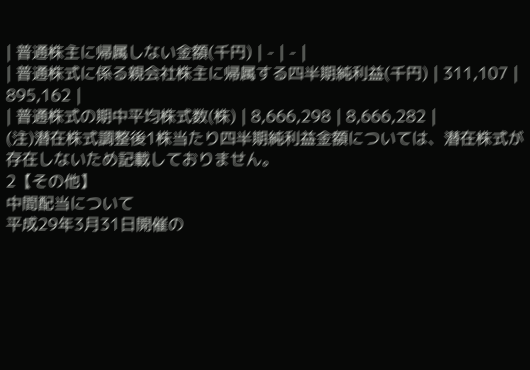| 普通株主に帰属しない金額(千円) | - | - |
| 普通株式に係る親会社株主に帰属する四半期純利益(千円) | 311,107 | 895,162 |
| 普通株式の期中平均株式数(株) | 8,666,298 | 8,666,282 |
(注)潜在株式調整後1株当たり四半期純利益金額については、潜在株式が存在しないため記載しておりません。
2【その他】
中間配当について
平成29年3月31日開催の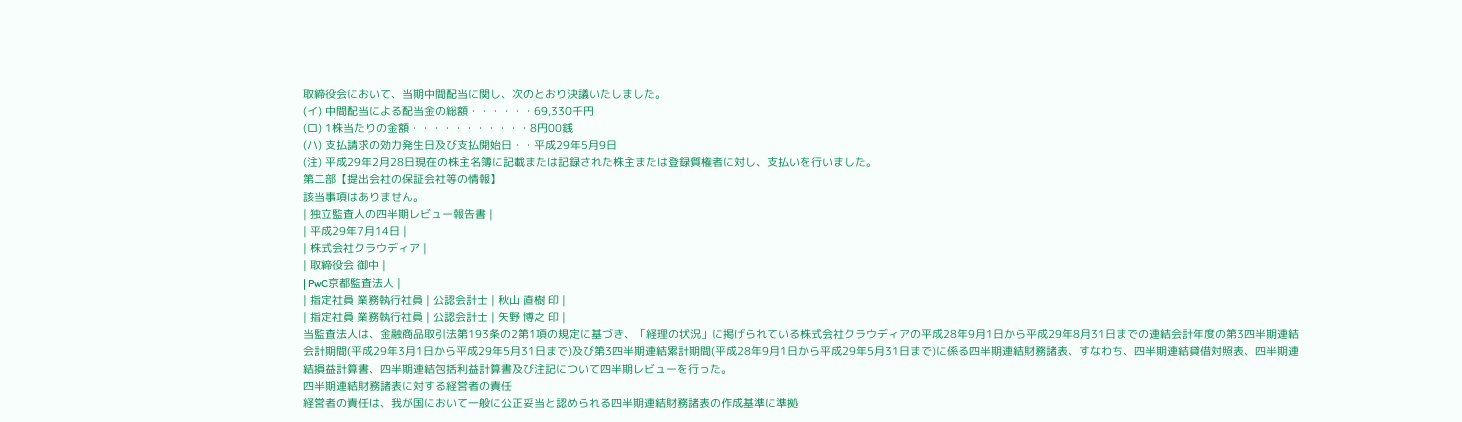取締役会において、当期中間配当に関し、次のとおり決議いたしました。
(イ) 中間配当による配当金の総額・・・・・・69,330千円
(ロ) 1株当たりの金額・・・・・・・・・・・8円00銭
(ハ) 支払請求の効力発生日及び支払開始日・・平成29年5月9日
(注) 平成29年2月28日現在の株主名簿に記載または記録された株主または登録質権者に対し、支払いを行いました。
第二部【提出会社の保証会社等の情報】
該当事項はありません。
| 独立監査人の四半期レビュー報告書 |
| 平成29年7月14日 |
| 株式会社クラウディア |
| 取締役会 御中 |
| PwC京都監査法人 |
| 指定社員 業務執行社員 | 公認会計士 | 秋山 直樹 印 |
| 指定社員 業務執行社員 | 公認会計士 | 矢野 博之 印 |
当監査法人は、金融商品取引法第193条の2第1項の規定に基づき、「経理の状況」に掲げられている株式会社クラウディアの平成28年9月1日から平成29年8月31日までの連結会計年度の第3四半期連結会計期間(平成29年3月1日から平成29年5月31日まで)及び第3四半期連結累計期間(平成28年9月1日から平成29年5月31日まで)に係る四半期連結財務諸表、すなわち、四半期連結貸借対照表、四半期連結損益計算書、四半期連結包括利益計算書及び注記について四半期レビューを行った。
四半期連結財務諸表に対する経営者の責任
経営者の責任は、我が国において一般に公正妥当と認められる四半期連結財務諸表の作成基準に準拠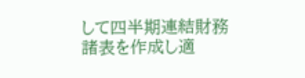して四半期連結財務諸表を作成し適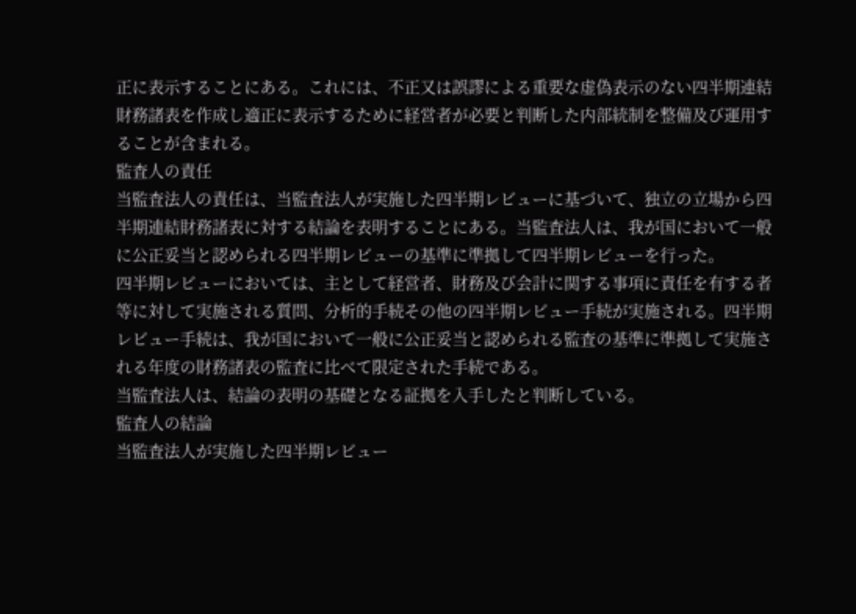正に表示することにある。これには、不正又は誤謬による重要な虚偽表示のない四半期連結財務諸表を作成し適正に表示するために経営者が必要と判断した内部統制を整備及び運用することが含まれる。
監査人の責任
当監査法人の責任は、当監査法人が実施した四半期レビューに基づいて、独立の立場から四半期連結財務諸表に対する結論を表明することにある。当監査法人は、我が国において一般に公正妥当と認められる四半期レビューの基準に準拠して四半期レビューを行った。
四半期レビューにおいては、主として経営者、財務及び会計に関する事項に責任を有する者等に対して実施される質問、分析的手続その他の四半期レビュー手続が実施される。四半期レビュー手続は、我が国において一般に公正妥当と認められる監査の基準に準拠して実施される年度の財務諸表の監査に比べて限定された手続である。
当監査法人は、結論の表明の基礎となる証拠を入手したと判断している。
監査人の結論
当監査法人が実施した四半期レビュー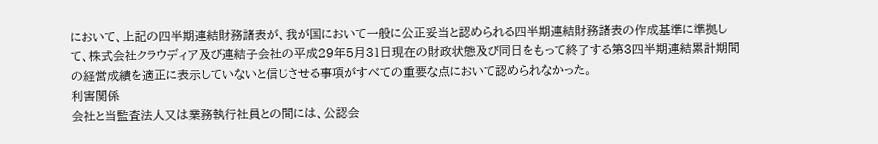において、上記の四半期連結財務諸表が、我が国において一般に公正妥当と認められる四半期連結財務諸表の作成基準に準拠して、株式会社クラウディア及び連結子会社の平成29年5月31日現在の財政状態及び同日をもって終了する第3四半期連結累計期間の経営成績を適正に表示していないと信じさせる事項がすべての重要な点において認められなかった。
利害関係
会社と当監査法人又は業務執行社員との間には、公認会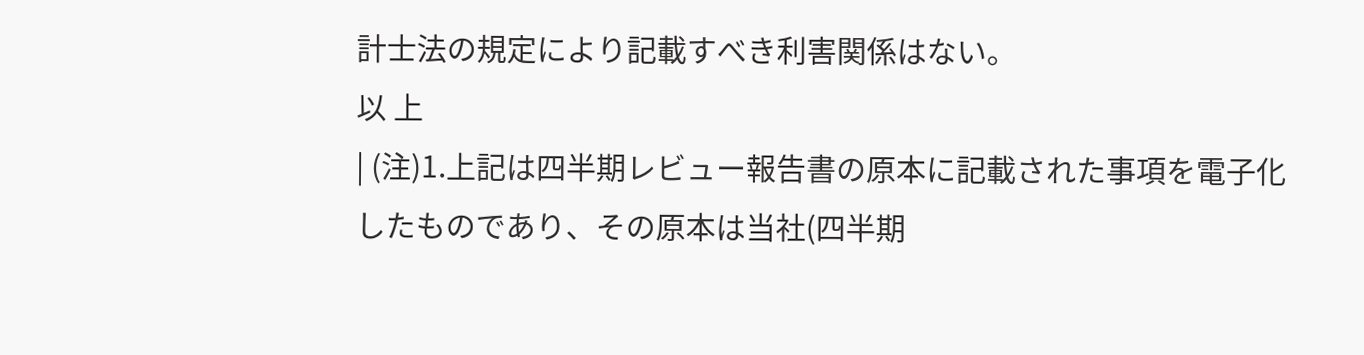計士法の規定により記載すべき利害関係はない。
以 上
| (注)1.上記は四半期レビュー報告書の原本に記載された事項を電子化したものであり、その原本は当社(四半期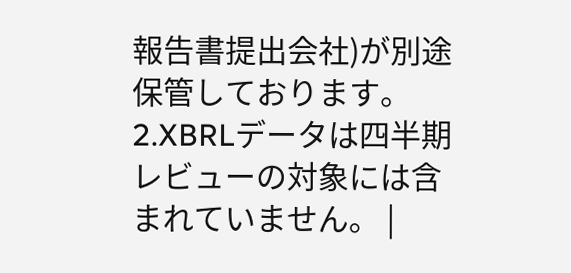報告書提出会社)が別途保管しております。 2.XBRLデータは四半期レビューの対象には含まれていません。 |